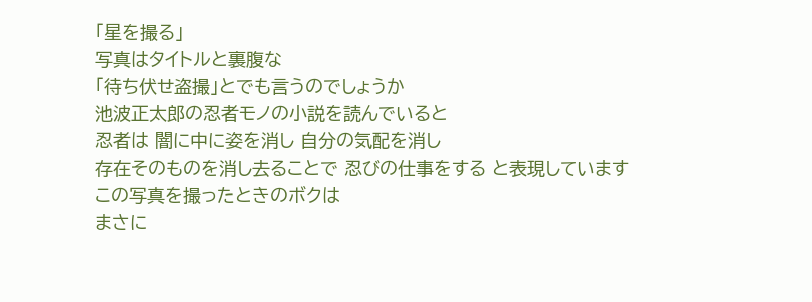「星を撮る」
写真はタイトルと裏腹な
「待ち伏せ盗撮」とでも言うのでしょうか
池波正太郎の忍者モノの小説を読んでいると
忍者は 闇に中に姿を消し 自分の気配を消し
存在そのものを消し去ることで 忍びの仕事をする と表現しています
この写真を撮ったときのボクは
まさに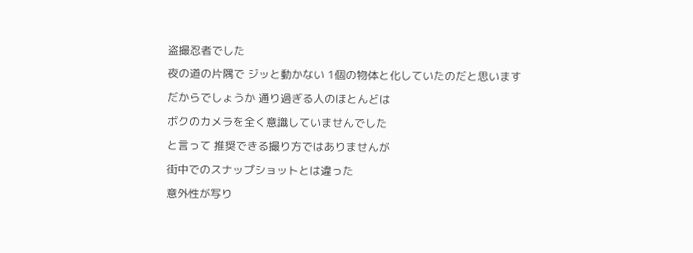盗撮忍者でした
夜の道の片隅で ジッと動かない 1個の物体と化していたのだと思います
だからでしょうか 通り過ぎる人のほとんどは
ボクのカメラを全く意識していませんでした
と言って 推奨できる撮り方ではありませんが
街中でのスナップショットとは違った
意外性が写り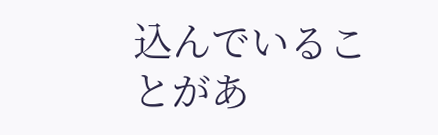込んでいることがあ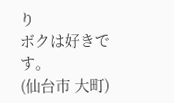り
ボクは好きです。
(仙台市 大町)